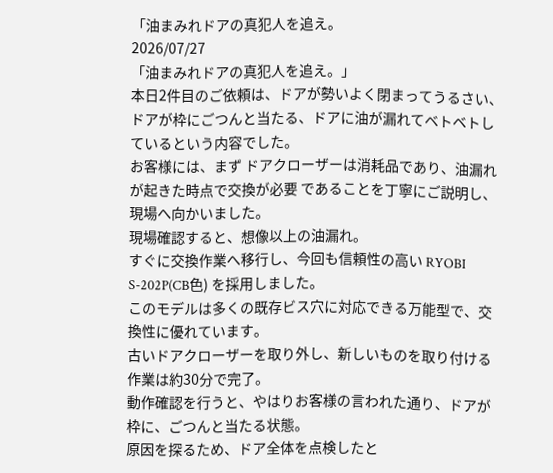「油まみれドアの真犯人を追え。
2026/07/27
「油まみれドアの真犯人を追え。」
本日2件目のご依頼は、ドアが勢いよく閉まってうるさい、ドアが枠にごつんと当たる、ドアに油が漏れてベトベトしているという内容でした。
お客様には、まず ドアクローザーは消耗品であり、油漏れが起きた時点で交換が必要 であることを丁寧にご説明し、現場へ向かいました。
現場確認すると、想像以上の油漏れ。
すぐに交換作業へ移行し、今回も信頼性の高い RYOBI S-202P(CB色) を採用しました。
このモデルは多くの既存ビス穴に対応できる万能型で、交換性に優れています。
古いドアクローザーを取り外し、新しいものを取り付ける作業は約30分で完了。
動作確認を行うと、やはりお客様の言われた通り、ドアが枠に、ごつんと当たる状態。
原因を探るため、ドア全体を点検したと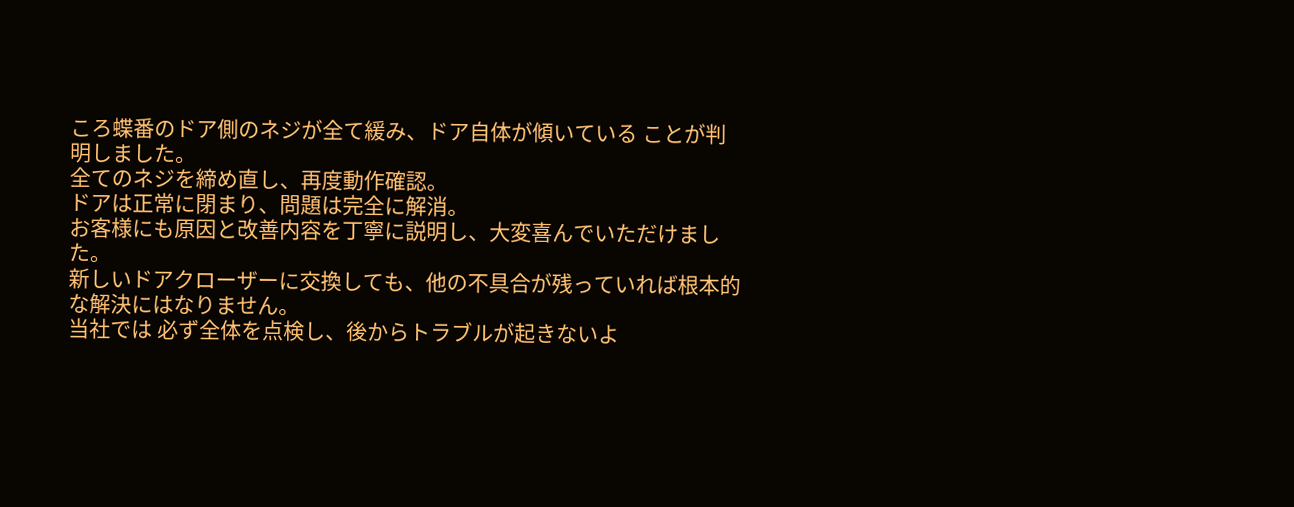ころ蝶番のドア側のネジが全て緩み、ドア自体が傾いている ことが判明しました。
全てのネジを締め直し、再度動作確認。
ドアは正常に閉まり、問題は完全に解消。
お客様にも原因と改善内容を丁寧に説明し、大変喜んでいただけました。
新しいドアクローザーに交換しても、他の不具合が残っていれば根本的な解決にはなりません。
当社では 必ず全体を点検し、後からトラブルが起きないよ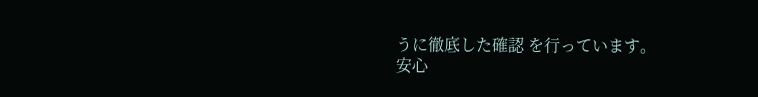うに徹底した確認 を行っています。
安心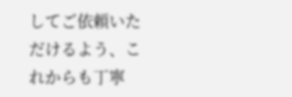してご依頼いただけるよう、これからも丁寧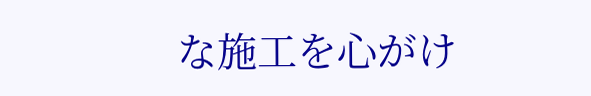な施工を心がけ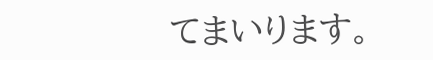てまいります。